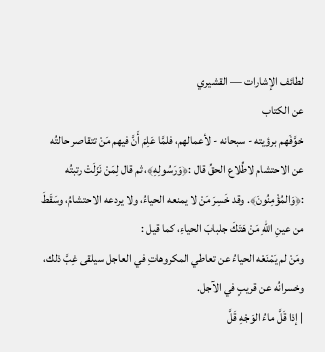لطائف الإشارات — القشيري
عن الكتاب
خوَّفَهم برؤيته - سبحانه - لأعمالهم، فلمَّا عَلِمَ أَنَّ فيهم مَنْ تتقاصر حالتُه عن الاحتشام لاطِّلاع الحقِّ قال :﴿وَرَسُولِهِ﴾، ثم قال لِمَنْ نَزَلَتْ رتبتُه :﴿وَالمُؤْمِنُونَ﴾. وقد خَسِرَ مَنْ لا يمنعه الحياءُ، ولا يردعه الاحتشامُ، وسَقَطَ من عينِ اللهِ مَنْ هَتَكَ جلبابَ الحياءِ، كما قيل :
ومَنْ لم يَمْنَعْه الحياءُ عن تعاطي المكروهاتِ في العاجل سيلقى غِبَّ ذلك، وخسرانُه عن قريبٍ في الآجل.
| إذا قَلَّ ماءُ الوَجْهِ قَلَّ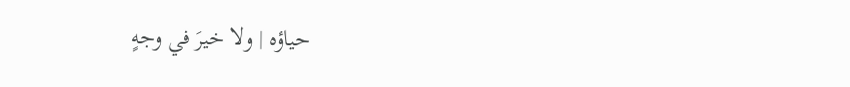حياؤه | ولا خيرَ في وجهٍ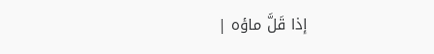إذا قَلَّ ماؤه |